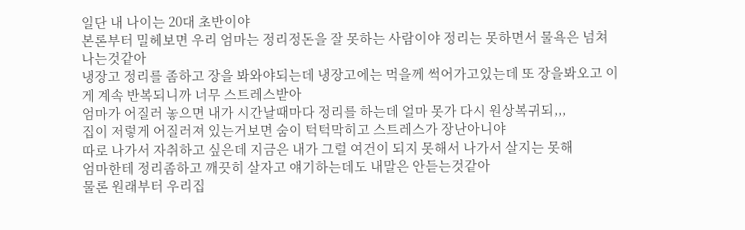일단 내 나이는 20대 초반이야
본론부터 밀헤보면 우리 엄마는 정리정돈을 잘 못하는 사람이야 정리는 못하면서 물욕은 넘쳐나는것같아
냉장고 정리를 좀하고 장을 봐와야되는데 냉장고에는 먹을께 썩어가고있는데 또 장을봐오고 이게 계속 반복되니까 너무 스트레스받아
엄마가 어질러 놓으면 내가 시간날때마다 정리를 하는데 얼마 못가 다시 원상복귀되,,,
집이 저렇게 어질러져 있는거보면 숨이 턱턱막히고 스트레스가 장난아니야
따로 나가서 자취하고 싶은데 지금은 내가 그럴 여건이 되지 못해서 나가서 살지는 못해
엄마한테 정리좀하고 깨끗히 살자고 얘기하는데도 내말은 안듣는것같아
물론 원래부터 우리집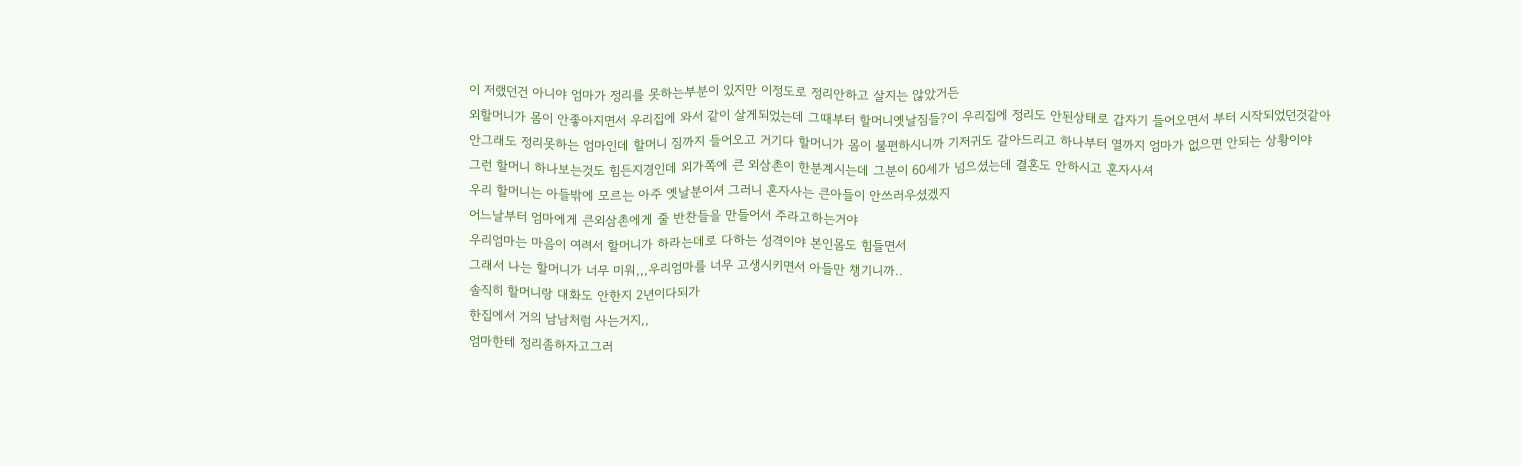이 저랬던건 아니야 엄마가 정리를 못하는부분이 있지만 이정도로 정리안하고 살지는 않았거든
외할머니가 몸이 안좋아지면서 우리집에 와서 같이 살게되었는데 그때부터 할머니옛날짐들?이 우리집에 정리도 안된상태로 갑자기 들어오면서 부터 시작되었던것같아
안그래도 정리못하는 엄마인데 할머니 짐까지 들어오고 거기다 할머니가 몸이 불편하시니까 기저귀도 갈아드리고 하나부터 열까지 엄마가 없으면 안되는 상황이야
그런 할머니 하나보는것도 힘든지경인데 외가쪽에 큰 외삼촌이 한분계시는데 그분이 60세가 넘으셨는데 결혼도 안하시고 혼자사셔
우리 할머니는 아들밖에 모르는 아주 옛날분이셔 그러니 혼자사는 큰아들이 안쓰러우셨겠지
어느날부터 엄마에게 큰외삼촌에게 줄 반찬들을 만들어서 주라고하는거야
우리엄마는 마음이 여려서 할머니가 하라는데로 다하는 성격이야 본인몸도 힘들면서
그래서 나는 할머니가 너무 미워,,,우리엄마를 너무 고생시키면서 아들만 챙기니까..
솔직히 할머니랑 대화도 안한지 2년이다되가
한집에서 거의 남남처럼 사는거지,,
엄마한테 정리좀하자고그러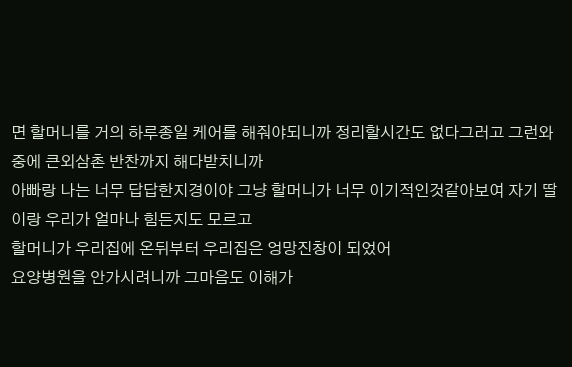면 할머니를 거의 하루종일 케어를 해줘야되니까 정리할시간도 없다그러고 그런와중에 큰외삼촌 반찬까지 해다받치니까
아빠랑 나는 너무 답답한지경이야 그냥 할머니가 너무 이기적인것같아보여 자기 딸이랑 우리가 얼마나 힘든지도 모르고
할머니가 우리집에 온뒤부터 우리집은 엉망진창이 되었어
요양병원을 안가시려니까 그마음도 이해가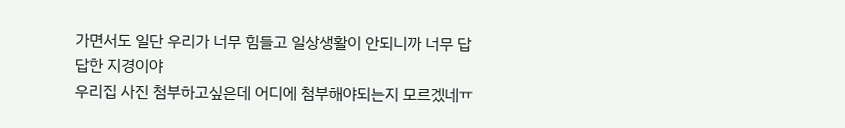가면서도 일단 우리가 너무 힘들고 일상생활이 안되니까 너무 답답한 지경이야
우리집 사진 첨부하고싶은데 어디에 첨부해야되는지 모르겠네ㅠ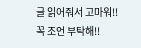글 읽어줘서 고마워!!
꼭 조언 부탁해!!